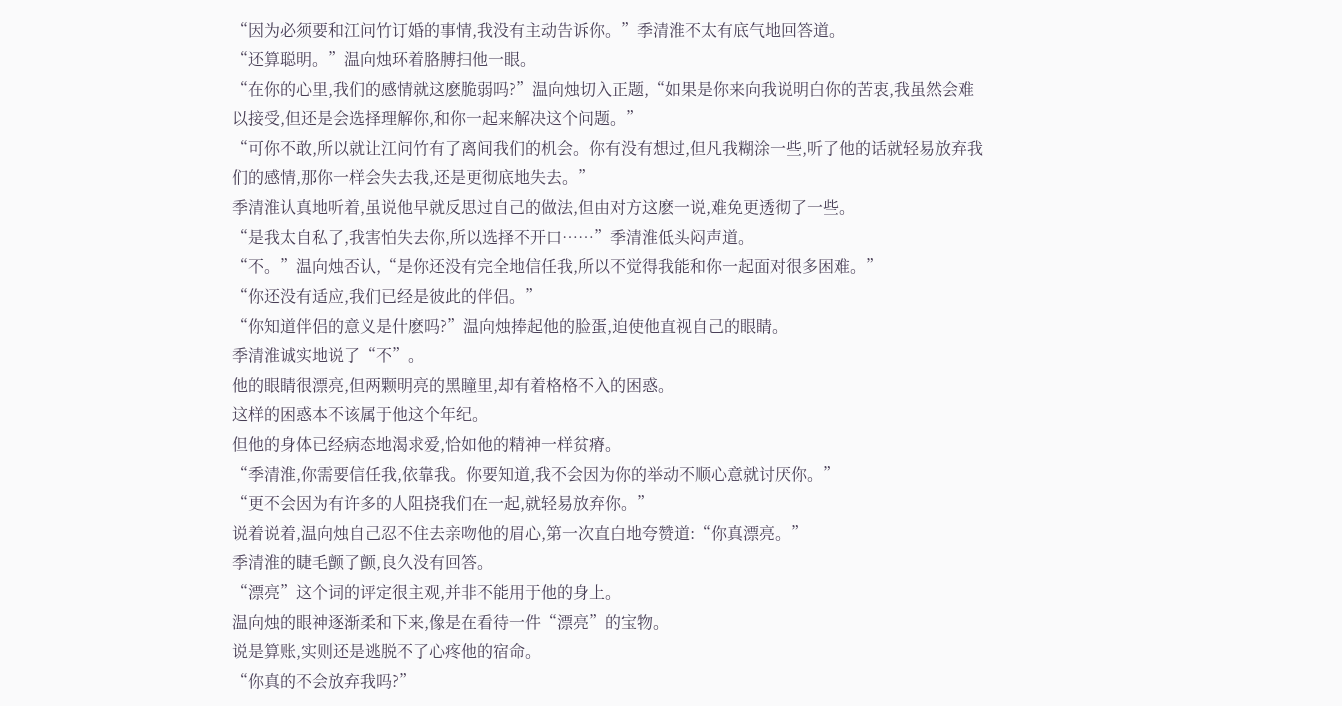“因为必须要和江问竹订婚的事情,我没有主动告诉你。”季清淮不太有底气地回答道。
“还算聪明。”温向烛环着胳膊扫他一眼。
“在你的心里,我们的感情就这麽脆弱吗?”温向烛切入正题,“如果是你来向我说明白你的苦衷,我虽然会难以接受,但还是会选择理解你,和你一起来解决这个问题。”
“可你不敢,所以就让江问竹有了离间我们的机会。你有没有想过,但凡我糊涂一些,听了他的话就轻易放弃我们的感情,那你一样会失去我,还是更彻底地失去。”
季清淮认真地听着,虽说他早就反思过自己的做法,但由对方这麽一说,难免更透彻了一些。
“是我太自私了,我害怕失去你,所以选择不开口……”季清淮低头闷声道。
“不。”温向烛否认,“是你还没有完全地信任我,所以不觉得我能和你一起面对很多困难。”
“你还没有适应,我们已经是彼此的伴侣。”
“你知道伴侣的意义是什麽吗?”温向烛捧起他的脸蛋,迫使他直视自己的眼睛。
季清淮诚实地说了“不”。
他的眼睛很漂亮,但两颗明亮的黑瞳里,却有着格格不入的困惑。
这样的困惑本不该属于他这个年纪。
但他的身体已经病态地渴求爱,恰如他的精神一样贫瘠。
“季清淮,你需要信任我,依靠我。你要知道,我不会因为你的举动不顺心意就讨厌你。”
“更不会因为有许多的人阻挠我们在一起,就轻易放弃你。”
说着说着,温向烛自己忍不住去亲吻他的眉心,第一次直白地夸赞道:“你真漂亮。”
季清淮的睫毛颤了颤,良久没有回答。
“漂亮”这个词的评定很主观,并非不能用于他的身上。
温向烛的眼神逐渐柔和下来,像是在看待一件“漂亮”的宝物。
说是算账,实则还是逃脱不了心疼他的宿命。
“你真的不会放弃我吗?”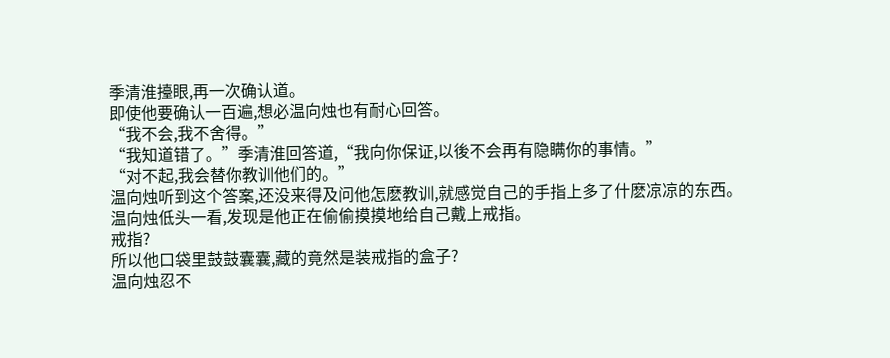季清淮擡眼,再一次确认道。
即使他要确认一百遍,想必温向烛也有耐心回答。
“我不会,我不舍得。”
“我知道错了。”季清淮回答道,“我向你保证,以後不会再有隐瞒你的事情。”
“对不起,我会替你教训他们的。”
温向烛听到这个答案,还没来得及问他怎麽教训,就感觉自己的手指上多了什麽凉凉的东西。
温向烛低头一看,发现是他正在偷偷摸摸地给自己戴上戒指。
戒指?
所以他口袋里鼓鼓囊囊,藏的竟然是装戒指的盒子?
温向烛忍不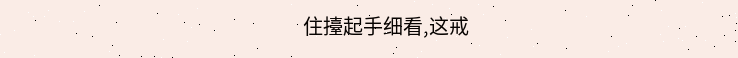住擡起手细看,这戒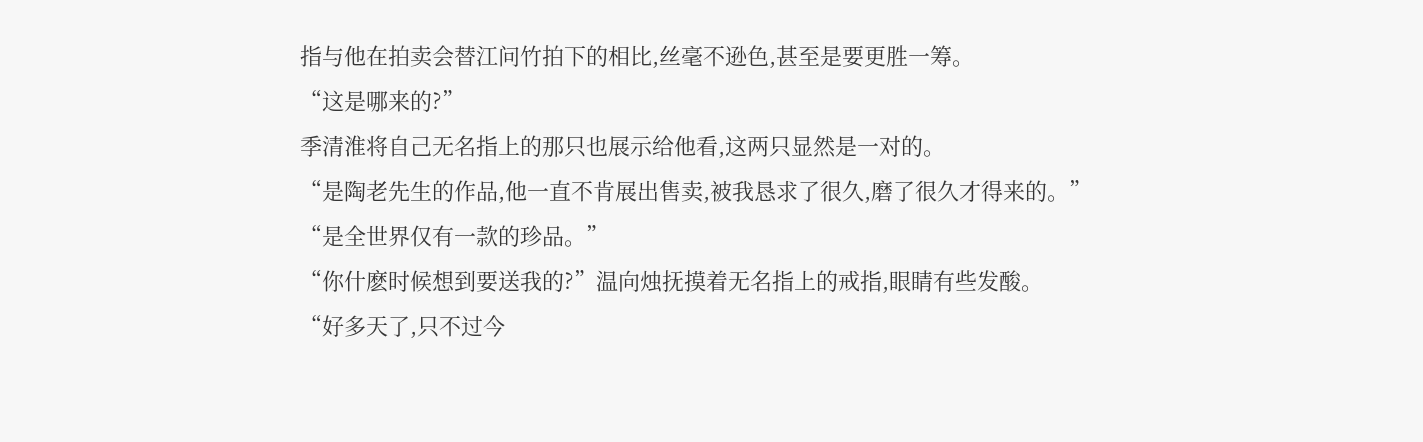指与他在拍卖会替江问竹拍下的相比,丝毫不逊色,甚至是要更胜一筹。
“这是哪来的?”
季清淮将自己无名指上的那只也展示给他看,这两只显然是一对的。
“是陶老先生的作品,他一直不肯展出售卖,被我恳求了很久,磨了很久才得来的。”
“是全世界仅有一款的珍品。”
“你什麽时候想到要送我的?”温向烛抚摸着无名指上的戒指,眼睛有些发酸。
“好多天了,只不过今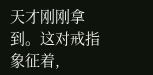天才刚刚拿到。这对戒指象征着,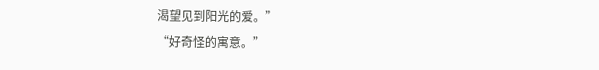渴望见到阳光的爱。”
“好奇怪的寓意。”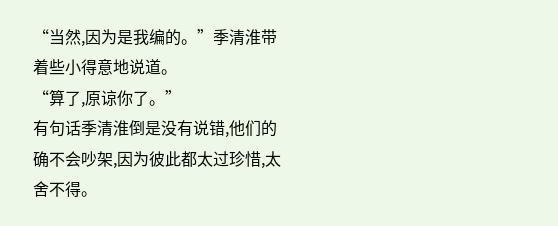“当然,因为是我编的。”季清淮带着些小得意地说道。
“算了,原谅你了。”
有句话季清淮倒是没有说错,他们的确不会吵架,因为彼此都太过珍惜,太舍不得。